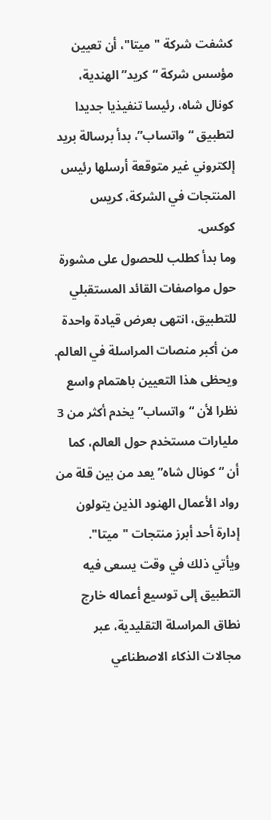كشفت شركة "ميتا"، أن تعيين مؤسس شركة “كريد” الهندية، كونال شاه، رئيسا تنفيذيا جديدا لتطبيق “واتساب”، بدأ برسالة بريد إلكتروني غير متوقعة أرسلها رئيس المنتجات في الشركة، كريس كوكس.
وما بدأ كطلب للحصول على مشورة حول مواصفات القائد المستقبلي للتطبيق، انتهى بعرض قيادة واحدة من أكبر منصات المراسلة في العالم.
ويحظى هذا التعيين باهتمام واسع نظرا لأن “واتساب” يخدم أكثر من 3 مليارات مستخدم حول العالم، كما أن “كونال شاه” يعد من بين قلة من رواد الأعمال الهنود الذين يتولون إدارة أحد أبرز منتجات "ميتا".
ويأتي ذلك في وقت يسعى فيه التطبيق إلى توسيع أعماله خارج نطاق المراسلة التقليدية، عبر مجالات الذكاء الاصطناعي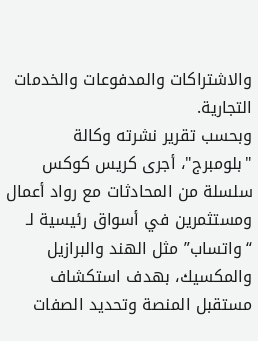والاشتراكات والمدفوعات والخدمات التجارية.
وبحسب تقرير نشرته وكالة "بلومبرج"، أجرى كريس كوكس سلسلة من المحادثات مع رواد أعمال ومستثمرين في أسواق رئيسية لـ “واتساب” مثل الهند والبرازيل والمكسيك، بهدف استكشاف مستقبل المنصة وتحديد الصفات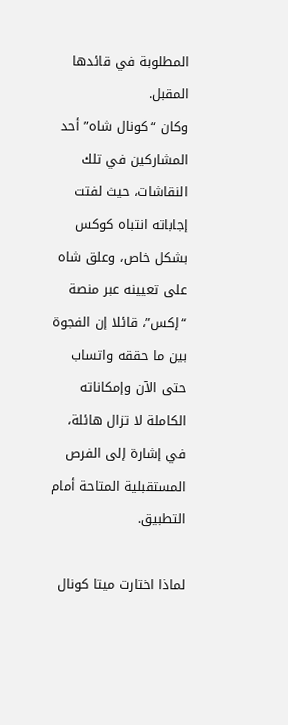المطلوبة في قائدها المقبل.
وكان “كونال شاه” أحد المشاركين في تلك النقاشات، حيث لفتت إجاباته انتباه كوكس بشكل خاص، وعلق شاه على تعيينه عبر منصة “إكس”، قائلا إن الفجوة بين ما حققه واتساب حتى الآن وإمكاناته الكاملة لا تزال هائلة، في إشارة إلى الفرص المستقبلية المتاحة أمام التطبيق.

لماذا اختارت ميتا كونال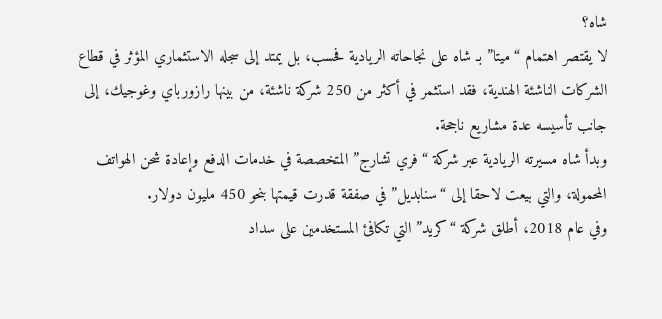شاه؟
لا يقتصر اهتمام “ميتا” بـ شاه على نجاحاته الريادية فحسب، بل يمتد إلى سجله الاستثماري المؤثر في قطاع الشركات الناشئة الهندية، فقد استثمر في أكثر من 250 شركة ناشئة، من بينها رازورباي وغوجيك، إلى جانب تأسيسه عدة مشاريع ناجحة.
وبدأ شاه مسيرته الريادية عبر شركة “فري تشارج” المتخصصة في خدمات الدفع وإعادة شحن الهواتف المحمولة، والتي بيعت لاحقا إلى “سنابديل” في صفقة قدرت قيمتها بنحو 450 مليون دولار.
وفي عام 2018، أطلق شركة “كريد” التي تكافئ المستخدمين على سداد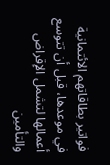فواتير بطاقاتهم الائتمانية في موعدها، قبل أن تتوسع أعمالها لتشمل الإقراض والتأمين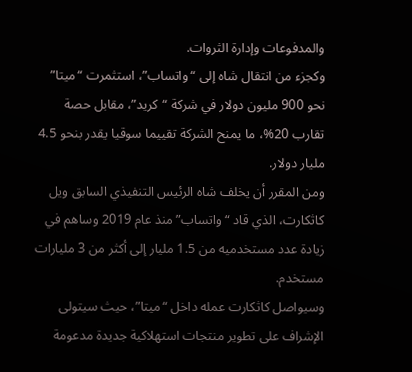والمدفوعات وإدارة الثروات.
وكجزء من انتقال شاه إلى “واتساب”، استثمرت “ميتا” نحو 900 مليون دولار في شركة “كريد”، مقابل حصة تقارب 20%، ما يمنح الشركة تقييما سوقيا يقدر بنحو 4.5 مليار دولار.
ومن المقرر أن يخلف شاه الرئيس التنفيذي السابق ويل كاثكارت، الذي قاد “واتساب” منذ عام 2019 وساهم في زيادة عدد مستخدميه من 1.5 مليار إلى أكثر من 3 مليارات مستخدم.
وسيواصل كاثكارت عمله داخل “ميتا”، حيث سيتولى الإشراف على تطوير منتجات استهلاكية جديدة مدعومة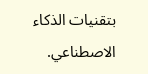بتقنيات الذكاء الاصطناعي.